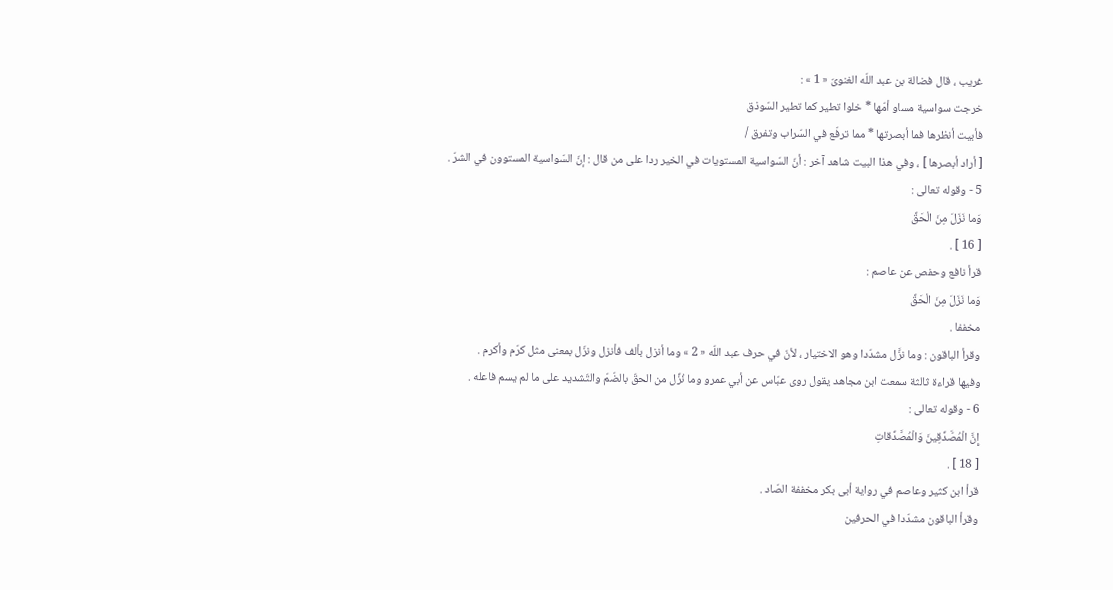غريب ، قال فضالة بن عبد اللّه الغنوىّ « 1 » :
خرجت سواسية مساو أمّها * خلوا تطير كما تطير السّوذق
فأبيت أنظرها فما أبصرتها * مما ترفّع في السّراب وتفرق /
[ أراد أبصرها ] ، وفي هذا البيت شاهد آخر : أنّ السّواسية المستويات في الخير ردا على من قال : إنّ السّواسية المستوون في الشرّ .
5 - وقوله تعالى :
وَما نَزَلَ مِنَ الْحَقِّ
[ 16 ] .
قرأ نافع وحفص عن عاصم :
وَما نَزَلَ مِنَ الْحَقِّ
مخففا .
وقرأ الباقون : وما نزَّل مشدّدا وهو الاختيار ، لأنّ في حرف عبد اللّه « 2 » وما أنزل بألف فأنزل ونزّل بمعنى مثل كرّم وأكرم .
وفيها قراءة ثالثة سمعت ابن مجاهد يقول روى عبّاس عن أبي عمرو وما نُزِّل من الحقّ بالضّمّ والتّشديد على ما لم يسم فاعله .
6 - وقوله تعالى :
إِنَّ الْمُصَّدِّقِينَ وَالْمُصَّدِّقاتِ
[ 18 ] .
قرأ ابن كثير وعاصم في رواية أبى بكر مخففة الصّاد .
وقرأ الباقون مشدّدا في الحرفين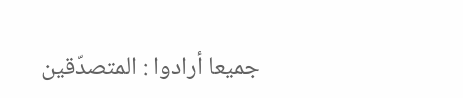جميعا أرادوا : المتصدّقين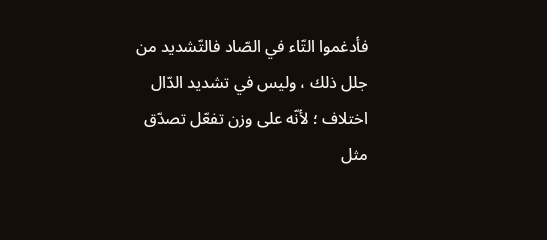فأدغموا التّاء في الصّاد فالتّشديد من جلل ذلك ، وليس في تشديد الدّال اختلاف ؛ لأنّه على وزن تفعّل تصدّق مثل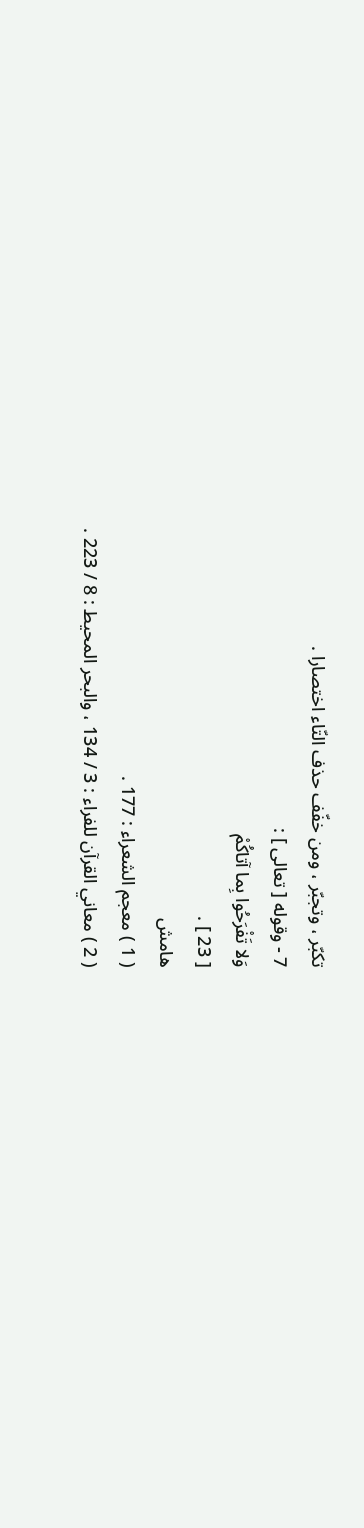تكبّر ، وتجبّر ، ومن خفّف حذف التّاء اختصارا .
7 - وقوله [ تعالى ] :
وَلا تَفْرَحُوا بِما آتاكُمْ
[ 23 ] .
هامش
( 1 ) معجم الشعراء : 177 .
( 2 ) معاني القرآن للفراء : 3 / 134 ، والبحر المحيط : 8 / 223 .